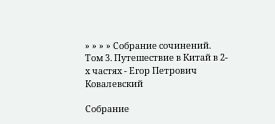» » » » Собрание сочинений. Том 3. Путешествие в Китай в 2-х частях - Егор Петрович Ковалевский

Собрание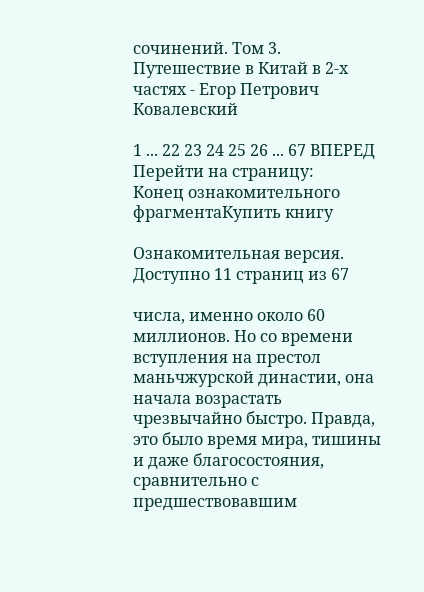сочинений. Том 3. Путешествие в Китай в 2-х частях - Егор Петрович Ковалевский

1 ... 22 23 24 25 26 ... 67 ВПЕРЕД
Перейти на страницу:
Конец ознакомительного фрагментаКупить книгу

Ознакомительная версия. Доступно 11 страниц из 67

числа, именно около 60 миллионов. Но со времени вступления на престол маньчжурской династии, она начала возрастать чрезвычайно быстро. Правда, это было время мира, тишины и даже благосостояния, сравнительно с предшествовавшим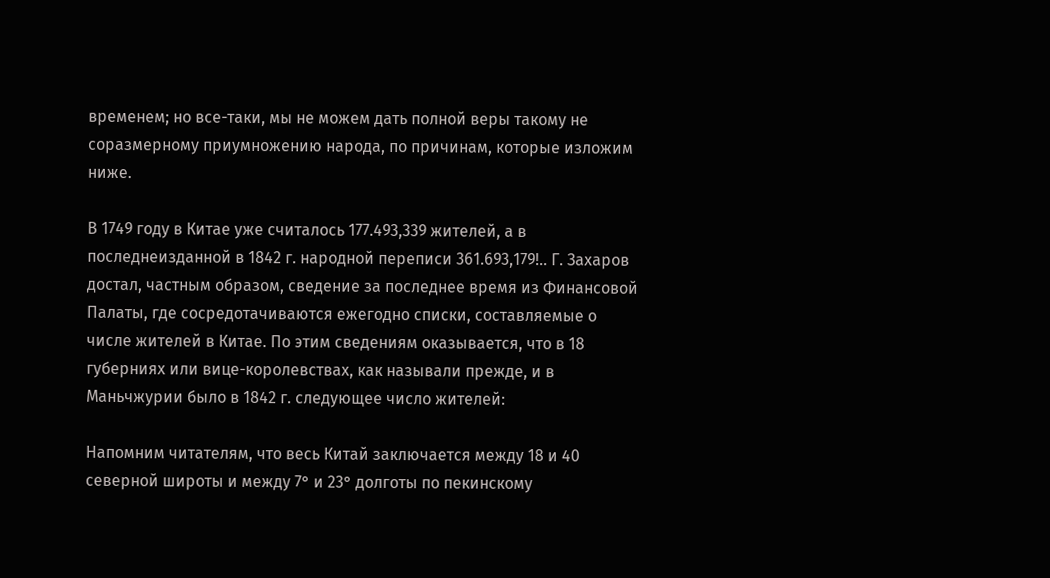временем; но все-таки, мы не можем дать полной веры такому не соразмерному приумножению народа, по причинам, которые изложим ниже.

В 1749 году в Китае уже считалось 177.493,339 жителей, а в последнеизданной в 1842 г. народной переписи 361.693,179!.. Г. Захаров достал, частным образом, сведение за последнее время из Финансовой Палаты, где сосредотачиваются ежегодно списки, составляемые о числе жителей в Китае. По этим сведениям оказывается, что в 18 губерниях или вице-королевствах, как называли прежде, и в Маньчжурии было в 1842 г. следующее число жителей:

Напомним читателям, что весь Китай заключается между 18 и 40 северной широты и между 7° и 23° долготы по пекинскому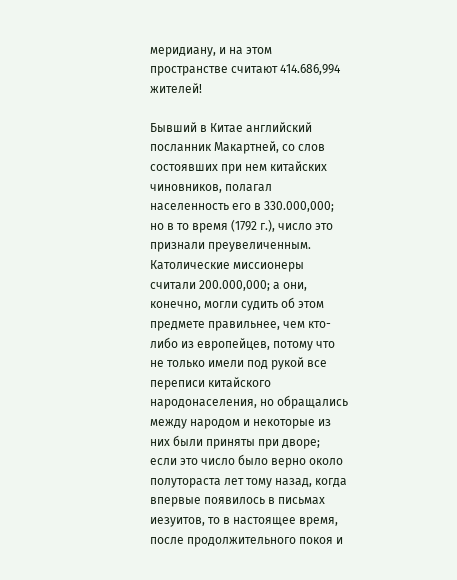меридиану, и на этом пространстве считают 414.686,994 жителей!

Бывший в Китае английский посланник Макартней, со слов состоявших при нем китайских чиновников, полагал населенность его в 330.000,000; но в то время (1792 г.), число это признали преувеличенным. Католические миссионеры считали 200.000,000; а они, конечно, могли судить об этом предмете правильнее, чем кто-либо из европейцев, потому что не только имели под рукой все переписи китайского народонаселения, но обращались между народом и некоторые из них были приняты при дворе; если это число было верно около полутораста лет тому назад, когда впервые появилось в письмах иезуитов, то в настоящее время, после продолжительного покоя и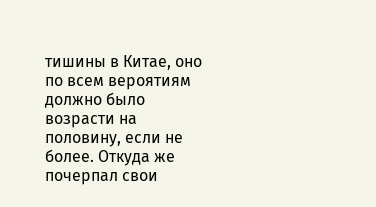тишины в Китае, оно по всем вероятиям должно было возрасти на половину, если не более. Откуда же почерпал свои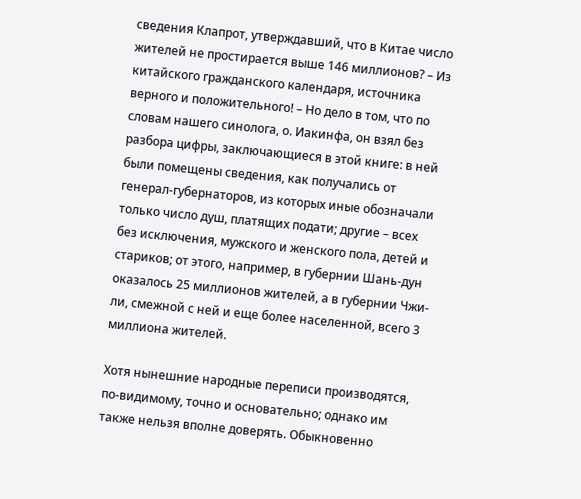сведения Клапрот, утверждавший, что в Китае число жителей не простирается выше 146 миллионов? – Из китайского гражданского календаря, источника верного и положительного! – Но дело в том, что по словам нашего синолога, о. Иакинфа, он взял без разбора цифры, заключающиеся в этой книге: в ней были помещены сведения, как получались от генерал-губернаторов, из которых иные обозначали только число душ, платящих подати; другие – всех без исключения, мужского и женского пола, детей и стариков; от этого, например, в губернии Шань-дун оказалось 25 миллионов жителей, а в губернии Чжи-ли, смежной с ней и еще более населенной, всего 3 миллиона жителей.

Хотя нынешние народные переписи производятся, по-видимому, точно и основательно; однако им также нельзя вполне доверять. Обыкновенно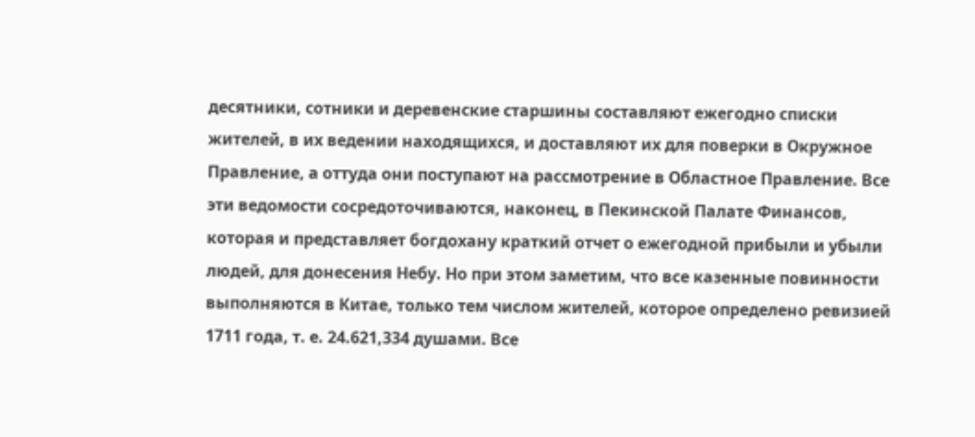десятники, сотники и деревенские старшины составляют ежегодно списки жителей, в их ведении находящихся, и доставляют их для поверки в Окружное Правление, а оттуда они поступают на рассмотрение в Областное Правление. Все эти ведомости сосредоточиваются, наконец, в Пекинской Палате Финансов, которая и представляет богдохану краткий отчет о ежегодной прибыли и убыли людей, для донесения Небу. Но при этом заметим, что все казенные повинности выполняются в Китае, только тем числом жителей, которое определено ревизией 1711 года, т. е. 24.621,334 душами. Все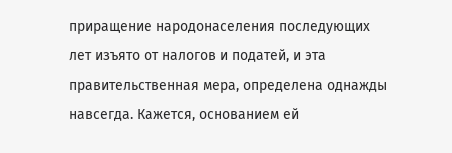приращение народонаселения последующих лет изъято от налогов и податей, и эта правительственная мера, определена однажды навсегда. Кажется, основанием ей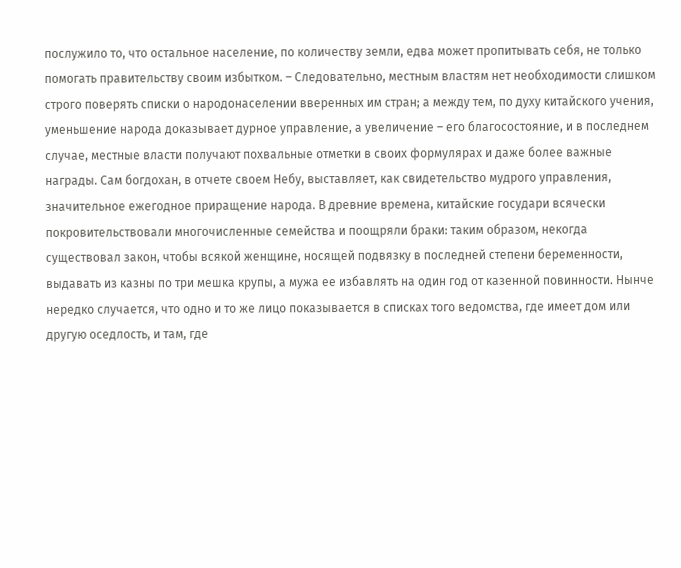послужило то, что остальное население, по количеству земли, едва может пропитывать себя, не только помогать правительству своим избытком. – Следовательно, местным властям нет необходимости слишком строго поверять списки о народонаселении вверенных им стран; а между тем, по духу китайского учения, уменьшение народа доказывает дурное управление, а увеличение – его благосостояние, и в последнем случае, местные власти получают похвальные отметки в своих формулярах и даже более важные награды. Сам богдохан, в отчете своем Небу, выставляет, как свидетельство мудрого управления, значительное ежегодное приращение народа. В древние времена, китайские государи всячески покровительствовали многочисленные семейства и поощряли браки: таким образом, некогда существовал закон, чтобы всякой женщине, носящей подвязку в последней степени беременности, выдавать из казны по три мешка крупы, а мужа ее избавлять на один год от казенной повинности. Нынче нередко случается, что одно и то же лицо показывается в списках того ведомства, где имеет дом или другую оседлость, и там, где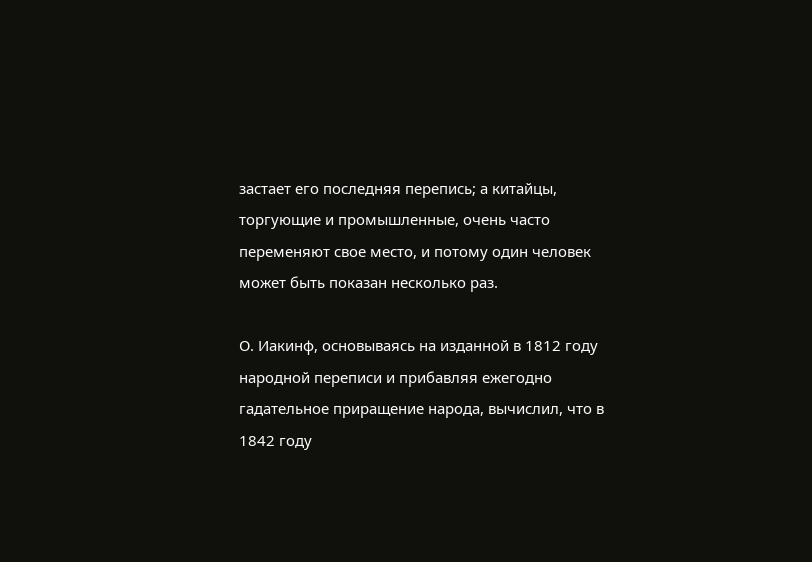застает его последняя перепись; а китайцы, торгующие и промышленные, очень часто переменяют свое место, и потому один человек может быть показан несколько раз.

О. Иакинф, основываясь на изданной в 1812 году народной переписи и прибавляя ежегодно гадательное приращение народа, вычислил, что в 1842 году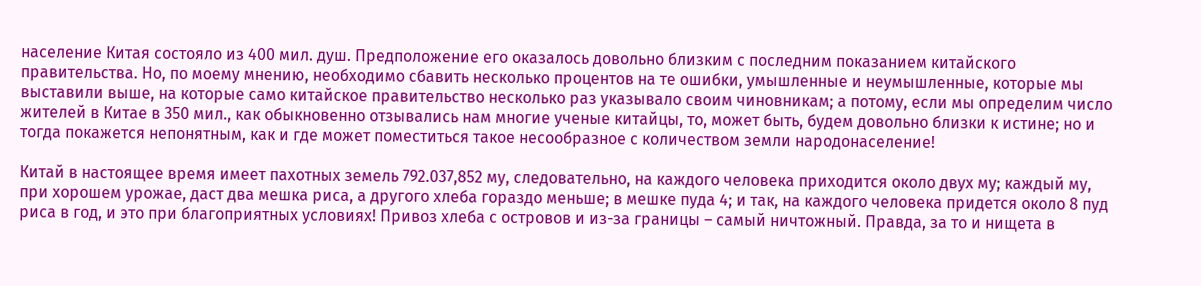население Китая состояло из 400 мил. душ. Предположение его оказалось довольно близким с последним показанием китайского правительства. Но, по моему мнению, необходимо сбавить несколько процентов на те ошибки, умышленные и неумышленные, которые мы выставили выше, на которые само китайское правительство несколько раз указывало своим чиновникам; а потому, если мы определим число жителей в Китае в 350 мил., как обыкновенно отзывались нам многие ученые китайцы, то, может быть, будем довольно близки к истине; но и тогда покажется непонятным, как и где может поместиться такое несообразное с количеством земли народонаселение!

Китай в настоящее время имеет пахотных земель 792.037,852 му, следовательно, на каждого человека приходится около двух му; каждый му, при хорошем урожае, даст два мешка риса, а другого хлеба гораздо меньше; в мешке пуда 4; и так, на каждого человека придется около 8 пуд риса в год, и это при благоприятных условиях! Привоз хлеба с островов и из-за границы – самый ничтожный. Правда, за то и нищета в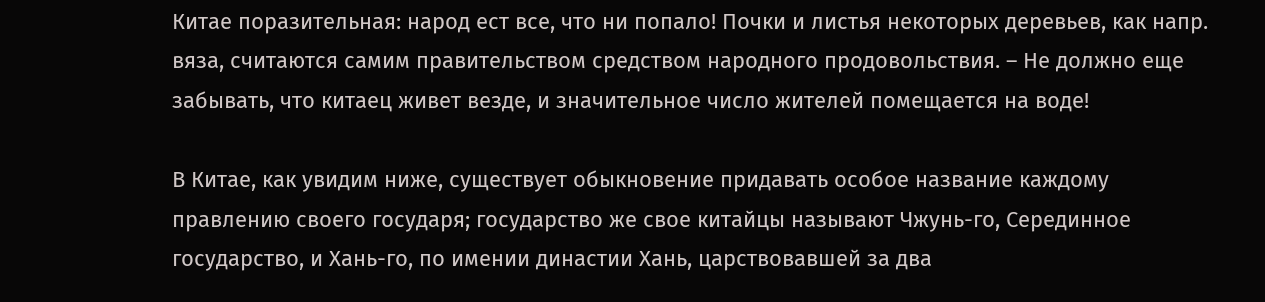Китае поразительная: народ ест все, что ни попало! Почки и листья некоторых деревьев, как напр. вяза, считаются самим правительством средством народного продовольствия. – Не должно еще забывать, что китаец живет везде, и значительное число жителей помещается на воде!

В Китае, как увидим ниже, существует обыкновение придавать особое название каждому правлению своего государя; государство же свое китайцы называют Чжунь-го, Серединное государство, и Хань-го, по имении династии Хань, царствовавшей за два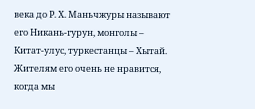века до Р. Х. Маньчжуры называют его Никань-гурун, монголы – Китат-улус, туркестанцы – Хытай. Жителям его очень не нравится, когда мы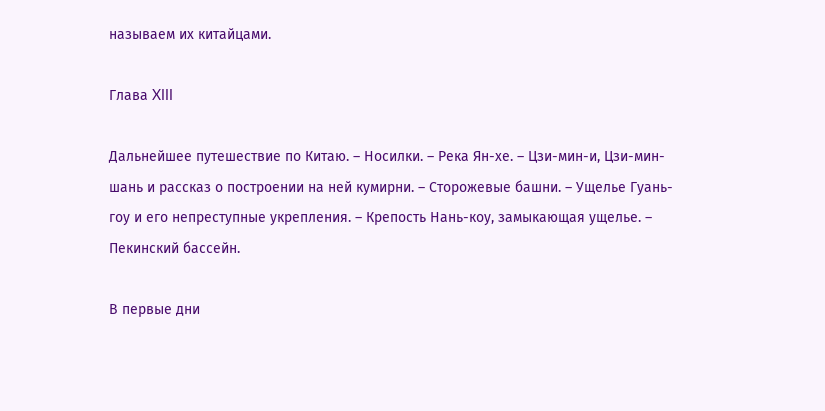называем их китайцами.

Глава XIII

Дальнейшее путешествие по Китаю. – Носилки. – Река Ян-хе. – Цзи-мин-и, Цзи-мин-шань и рассказ о построении на ней кумирни. – Сторожевые башни. – Ущелье Гуань-гоу и его непреступные укрепления. – Крепость Нань-коу, замыкающая ущелье. – Пекинский бассейн.

В первые дни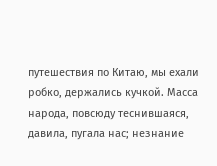путешествия по Китаю, мы ехали робко, держались кучкой. Масса народа, повсюду теснившаяся, давила, пугала нас; незнание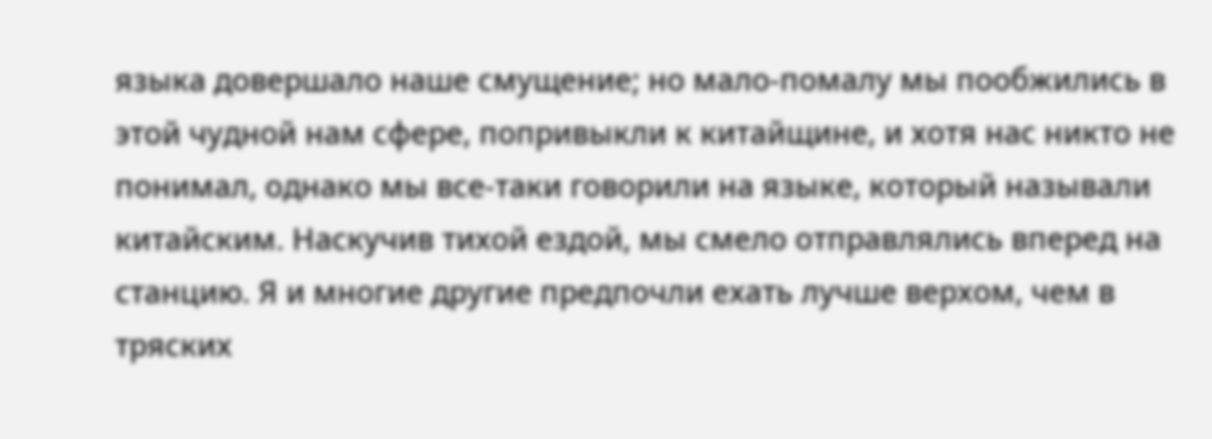языка довершало наше смущение; но мало-помалу мы пообжились в этой чудной нам сфере, попривыкли к китайщине, и хотя нас никто не понимал, однако мы все-таки говорили на языке, который называли китайским. Наскучив тихой ездой, мы смело отправлялись вперед на станцию. Я и многие другие предпочли ехать лучше верхом, чем в тряских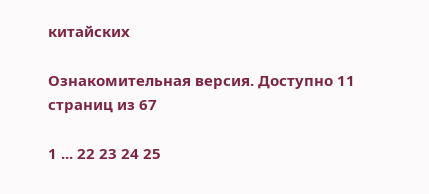китайских

Ознакомительная версия. Доступно 11 страниц из 67

1 ... 22 23 24 25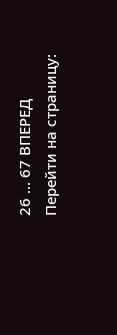26 ... 67 ВПЕРЕД
Перейти на страницу: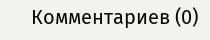Комментариев (0)